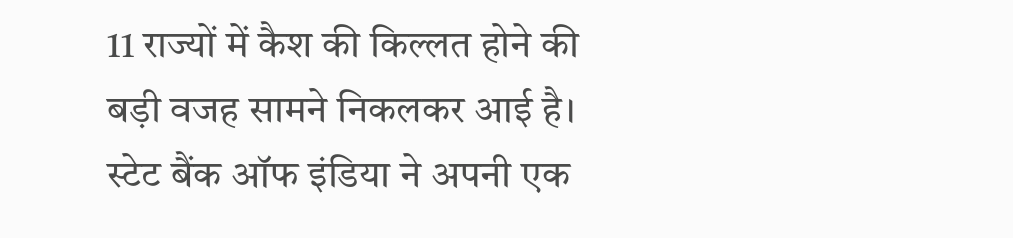11 राज्यों में कैश की किल्लत होने की बड़ी वजह सामने निकलकर आई है। स्टेट बैंक ऑफ इंडिया ने अपनी एक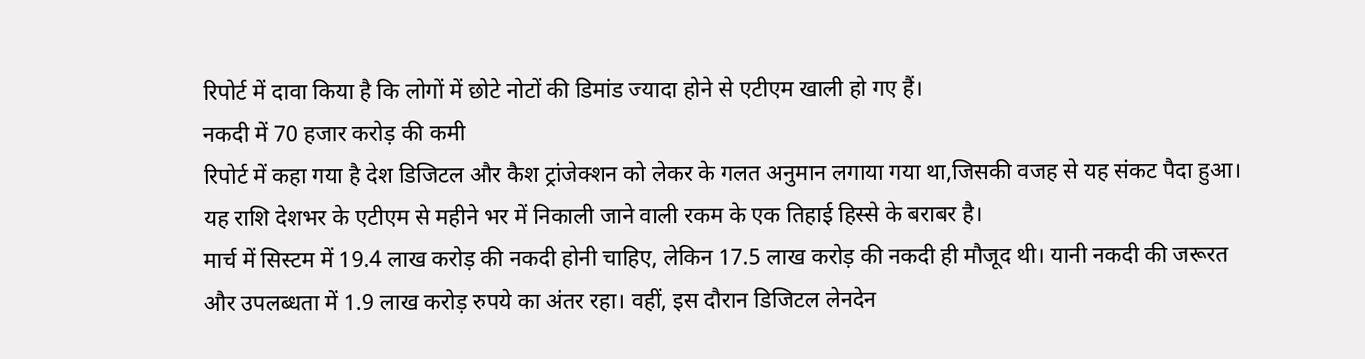रिपोर्ट में दावा किया है कि लोगों में छोटे नोटों की डिमांड ज्यादा होने से एटीएम खाली हो गए हैं।
नकदी में 70 हजार करोड़ की कमी
रिपोर्ट में कहा गया है देश डिजिटल और कैश ट्रांजेक्शन को लेकर के गलत अनुमान लगाया गया था,जिसकी वजह से यह संकट पैदा हुआ। यह राशि देशभर के एटीएम से महीने भर में निकाली जाने वाली रकम के एक तिहाई हिस्से के बराबर है।
मार्च में सिस्टम में 19.4 लाख करोड़ की नकदी होनी चाहिए, लेकिन 17.5 लाख करोड़ की नकदी ही मौजूद थी। यानी नकदी की जरूरत और उपलब्धता में 1.9 लाख करोड़ रुपये का अंतर रहा। वहीं, इस दौरान डिजिटल लेनदेन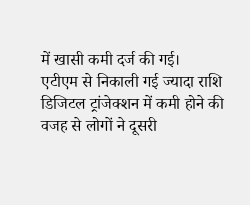में खासी कमी दर्ज की गई।
एटीएम से निकाली गई ज्यादा राशि
डिजिटल ट्रांजेक्शन में कमी होने की वजह से लोगों ने दूसरी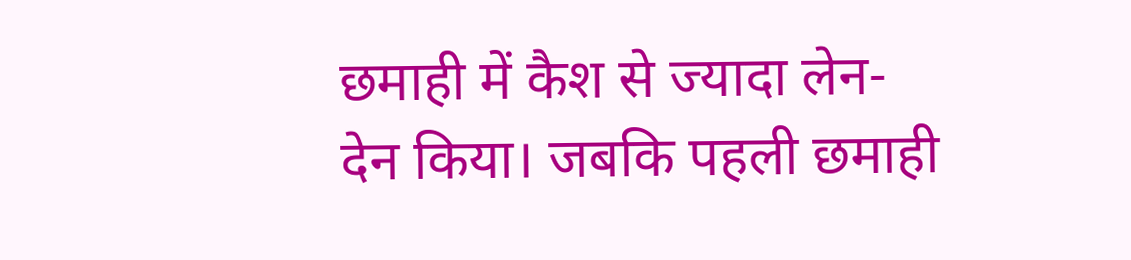छमाही में कैश से ज्यादा लेन-देन किया। जबकि पहली छमाही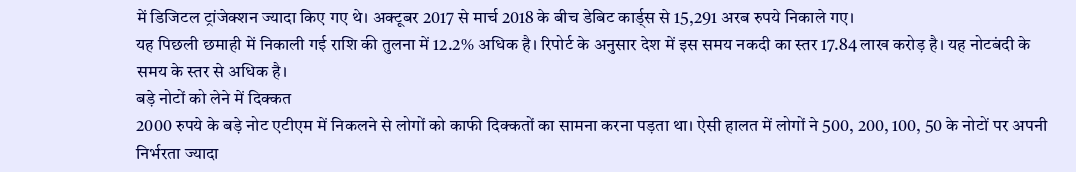में डिजिटल ट्रांजेक्शन ज्यादा किए गए थे। अक्टूबर 2017 से मार्च 2018 के बीच डेबिट कार्ड्स से 15,291 अरब रुपये निकाले गए।
यह पिछली छमाही में निकाली गई राशि की तुलना में 12.2% अधिक है। रिपोर्ट के अनुसार देश में इस समय नकदी का स्तर 17.84 लाख करोड़ है। यह नोटबंदी के समय के स्तर से अधिक है।
बड़े नोटों को लेने में दिक्कत
2000 रुपये के बड़े नोट एटीएम में निकलने से लोगों को काफी दिक्कतों का सामना करना पड़ता था। ऐसी हालत में लोगों ने 500, 200, 100, 50 के नोटों पर अपनी निर्भरता ज्यादा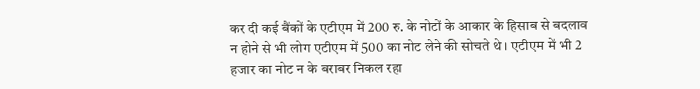कर दी कई बैंकों के एटीएम में 200 रु. के नोटों के आकार के हिसाब से बदलाव न होने से भी लोग एटीएम में 500 का नोट लेने की सोचते थे। एटीएम में भी 2 हजार का नोट न के बराबर निकल रहा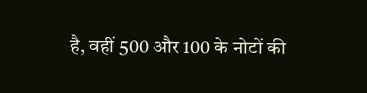है, वहीं 500 और 100 के नोटों की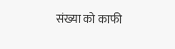संख्या को काफी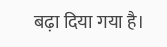बढ़ा दिया गया है।